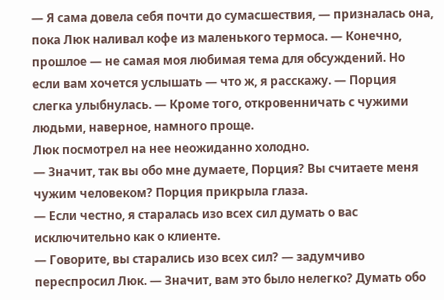— Я сама довела себя почти до сумасшествия, — призналась она, пока Люк наливал кофе из маленького термоса. — Конечно, прошлое — не самая моя любимая тема для обсуждений. Но если вам хочется услышать — что ж, я расскажу. — Порция слегка улыбнулась. — Кроме того, откровенничать с чужими людьми, наверное, намного проще.
Люк посмотрел на нее неожиданно холодно.
— Значит, так вы обо мне думаете, Порция? Вы считаете меня чужим человеком? Порция прикрыла глаза.
— Если честно, я старалась изо всех сил думать о вас исключительно как о клиенте.
— Говорите, вы старались изо всех сил? — задумчиво переспросил Люк. — Значит, вам это было нелегко? Думать обо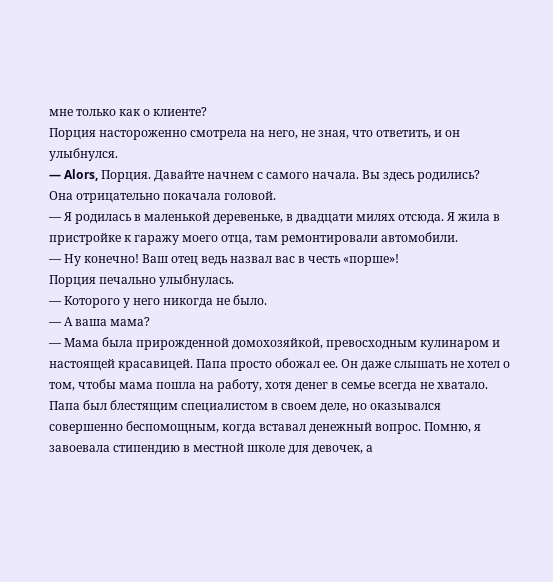мне только как о клиенте?
Порция настороженно смотрела на него, не зная, что ответить, и он улыбнулся.
— Alors, Порция. Давайте начнем с самого начала. Вы здесь родились?
Она отрицательно покачала головой.
— Я родилась в маленькой деревеньке, в двадцати милях отсюда. Я жила в пристройке к гаражу моего отца, там ремонтировали автомобили.
— Ну конечно! Ваш отец ведь назвал вас в честь «порше»!
Порция печально улыбнулась.
— Которого у него никогда не было.
— А ваша мама?
— Мама была прирожденной домохозяйкой, превосходным кулинаром и настоящей красавицей. Папа просто обожал ее. Он даже слышать не хотел о том, чтобы мама пошла на работу, хотя денег в семье всегда не хватало. Папа был блестящим специалистом в своем деле, но оказывался совершенно беспомощным, когда вставал денежный вопрос. Помню, я завоевала стипендию в местной школе для девочек, а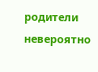родители невероятно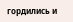гордились и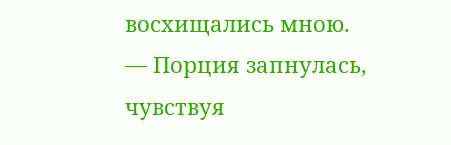восхищались мною. — Порция запнулась, чувствуя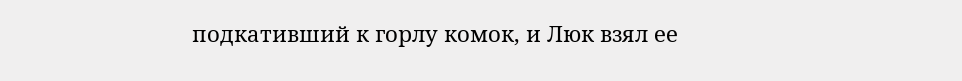подкативший к горлу комок, и Люк взял ее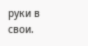руки в свои.